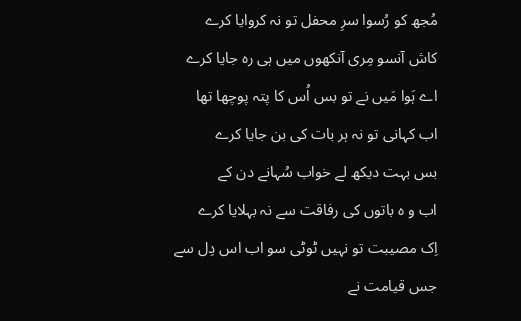مُجھ کو رُسوا سرِ محفل تو نہ کروایا کرے
کاش آنسو مِری آنکھوں میں ہی رہ جایا کرے
اے ہَوا مَیں نے تو بس اُس کا پتہ پوچھا تھا
اب کہانی تو نہ ہر بات کی بن جایا کرے
بس بہت دیکھ لے خواب سُہانے دن کے
اب و ہ باتوں کی رفاقت سے نہ بہلایا کرے
اِک مصیبت تو نہیں ٹوٹی سو اب اس دِل سے
جس قیامت نے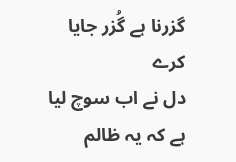گزرنا ہے گُزر جایا کرے
دل نے اب سوچ لیا ہے کہ یہ ظالم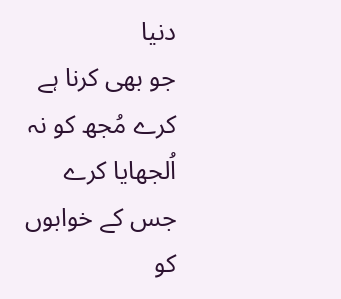دنیا
جو بھی کرنا ہے کرے مُجھ کو نہ اُلجھایا کرے
جس کے خوابوں کو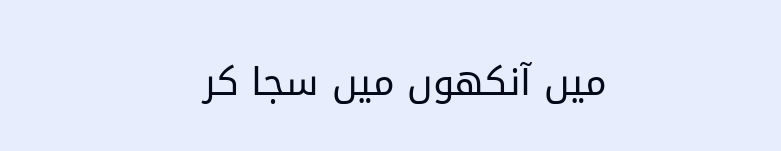میں آنکھوں میں سجا کر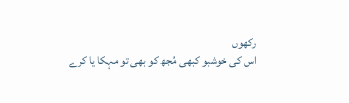رکھوں
اس کی خوشبو کبھی مُجھ کو بھی تو مہکا یا کرے